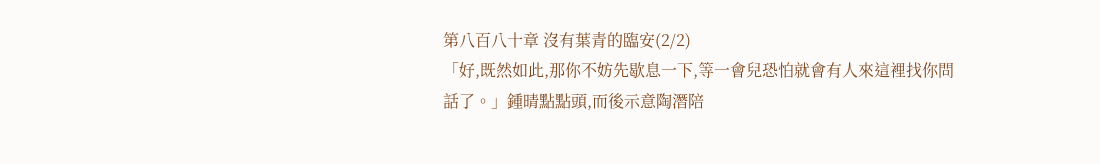第八百八十章 沒有葉青的臨安(2/2)
「好,既然如此,那你不妨先歇息一下,等一會兒恐怕就會有人來這裡找你問話了。」鍾晴點點頭,而後示意陶潛陪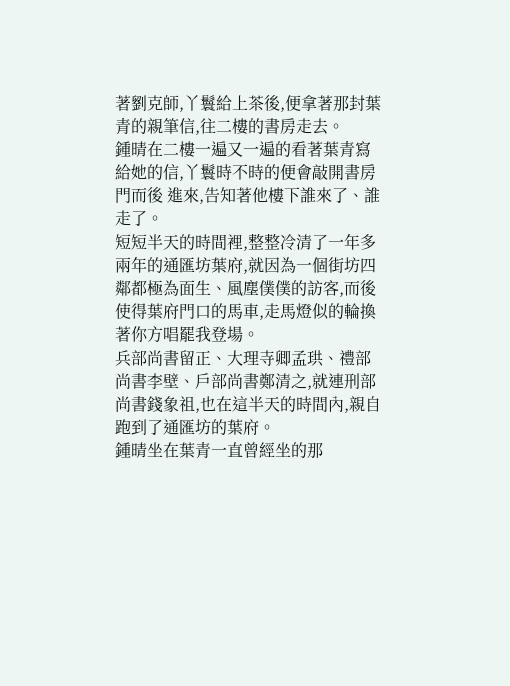著劉克師,丫鬟給上茶後,便拿著那封葉青的親筆信,往二樓的書房走去。
鍾晴在二樓一遍又一遍的看著葉青寫給她的信,丫鬟時不時的便會敲開書房門而後 進來,告知著他樓下誰來了、誰走了。
短短半天的時間裡,整整冷清了一年多兩年的通匯坊葉府,就因為一個街坊四鄰都極為面生、風塵僕僕的訪客,而後使得葉府門口的馬車,走馬燈似的輪換著你方唱罷我登場。
兵部尚書留正、大理寺卿孟珙、禮部尚書李壁、戶部尚書鄭清之,就連刑部尚書錢象祖,也在這半天的時間內,親自跑到了通匯坊的葉府。
鍾晴坐在葉青一直曾經坐的那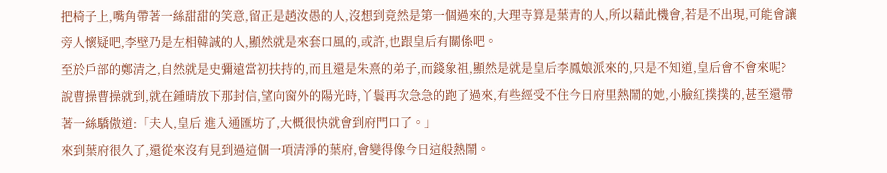把椅子上,嘴角帶著一絲甜甜的笑意,留正是趙汝愚的人,沒想到竟然是第一個過來的,大理寺算是葉青的人,所以藉此機會,若是不出現,可能會讓旁人懷疑吧,李壁乃是左相韓誠的人,顯然就是來套口風的,或許,也跟皇后有關係吧。
至於戶部的鄭清之,自然就是史彌遠當初扶持的,而且還是朱熹的弟子,而錢象祖,顯然是就是皇后李鳳娘派來的,只是不知道,皇后會不會來呢?
說曹操曹操就到,就在鍾晴放下那封信,望向窗外的陽光時,丫鬟再次急急的跑了過來,有些經受不住今日府里熱鬧的她,小臉紅撲撲的,甚至還帶著一絲驕傲道:「夫人,皇后 進入通匯坊了,大概很快就會到府門口了。」
來到葉府很久了,還從來沒有見到過這個一項清淨的葉府,會變得像今日這般熱鬧。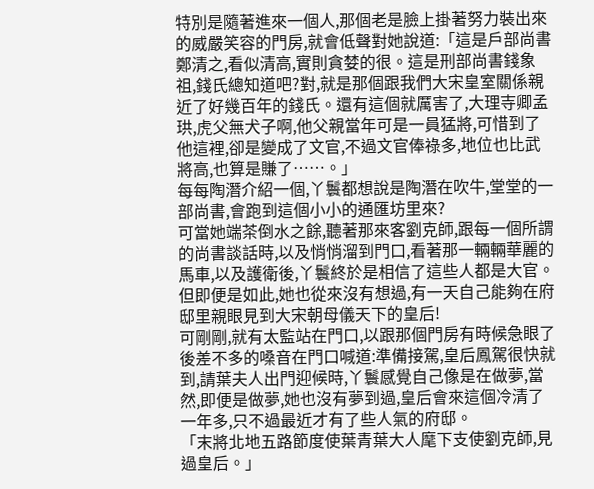特別是隨著進來一個人,那個老是臉上掛著努力裝出來的威嚴笑容的門房,就會低聲對她說道:「這是戶部尚書鄭清之,看似清高,實則貪婪的很。這是刑部尚書錢象祖,錢氏總知道吧?對,就是那個跟我們大宋皇室關係親近了好幾百年的錢氏。還有這個就厲害了,大理寺卿孟珙,虎父無犬子啊,他父親當年可是一員猛將,可惜到了他這裡,卻是變成了文官,不過文官俸祿多,地位也比武將高,也算是賺了……。」
每每陶潛介紹一個,丫鬟都想說是陶潛在吹牛,堂堂的一部尚書,會跑到這個小小的通匯坊里來?
可當她端茶倒水之餘,聽著那來客劉克師,跟每一個所謂的尚書談話時,以及悄悄溜到門口,看著那一輛輛華麗的馬車,以及護衛後,丫鬟終於是相信了這些人都是大官。
但即便是如此,她也從來沒有想過,有一天自己能夠在府邸里親眼見到大宋朝母儀天下的皇后!
可剛剛,就有太監站在門口,以跟那個門房有時候急眼了後差不多的嗓音在門口喊道:準備接駕,皇后鳳駕很快就到,請葉夫人出門迎候時,丫鬟感覺自己像是在做夢,當然,即便是做夢,她也沒有夢到過,皇后會來這個冷清了一年多,只不過最近才有了些人氣的府邸。
「末將北地五路節度使葉青葉大人麾下支使劉克師,見過皇后。」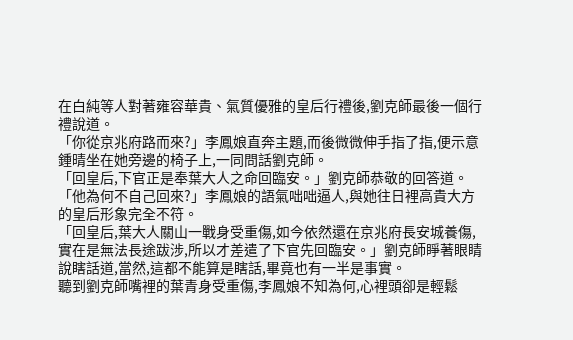在白純等人對著雍容華貴、氣質優雅的皇后行禮後,劉克師最後一個行禮說道。
「你從京兆府路而來?」李鳳娘直奔主題,而後微微伸手指了指,便示意鍾晴坐在她旁邊的椅子上,一同問話劉克師。
「回皇后,下官正是奉葉大人之命回臨安。」劉克師恭敬的回答道。
「他為何不自己回來?」李鳳娘的語氣咄咄逼人,與她往日裡高貴大方的皇后形象完全不符。
「回皇后,葉大人關山一戰身受重傷,如今依然還在京兆府長安城養傷,實在是無法長途跋涉,所以才差遣了下官先回臨安。」劉克師睜著眼睛說瞎話道,當然,這都不能算是瞎話,畢竟也有一半是事實。
聽到劉克師嘴裡的葉青身受重傷,李鳳娘不知為何,心裡頭卻是輕鬆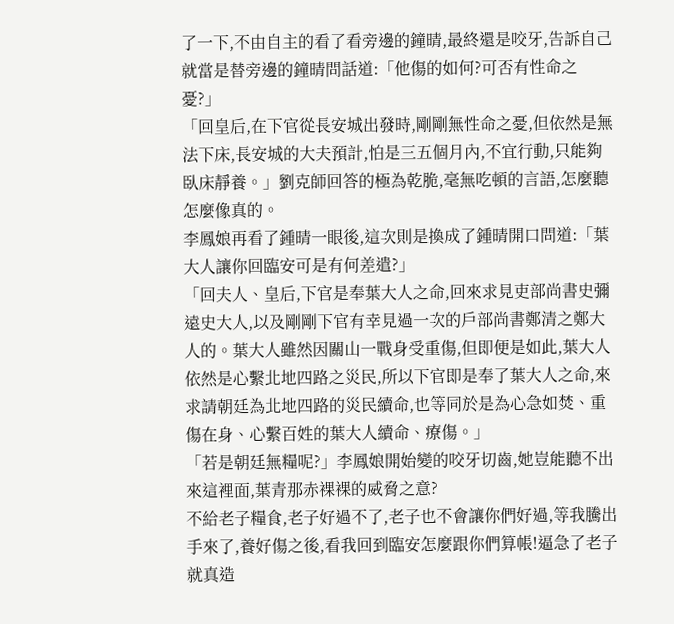了一下,不由自主的看了看旁邊的鐘晴,最終還是咬牙,告訴自己就當是替旁邊的鐘晴問話道:「他傷的如何?可否有性命之憂?」
「回皇后,在下官從長安城出發時,剛剛無性命之憂,但依然是無法下床,長安城的大夫預計,怕是三五個月內,不宜行動,只能夠臥床靜養。」劉克師回答的極為乾脆,毫無吃頓的言語,怎麼聽怎麼像真的。
李鳳娘再看了鍾晴一眼後,這次則是換成了鍾晴開口問道:「葉大人讓你回臨安可是有何差遣?」
「回夫人、皇后,下官是奉葉大人之命,回來求見吏部尚書史彌遠史大人,以及剛剛下官有幸見過一次的戶部尚書鄭清之鄭大人的。葉大人雖然因關山一戰身受重傷,但即便是如此,葉大人依然是心繫北地四路之災民,所以下官即是奉了葉大人之命,來求請朝廷為北地四路的災民續命,也等同於是為心急如焚、重傷在身、心繫百姓的葉大人續命、療傷。」
「若是朝廷無糧呢?」李鳳娘開始變的咬牙切齒,她豈能聽不出來這裡面,葉青那赤裸裸的威脅之意?
不給老子糧食,老子好過不了,老子也不會讓你們好過,等我騰出手來了,養好傷之後,看我回到臨安怎麼跟你們算帳!逼急了老子就真造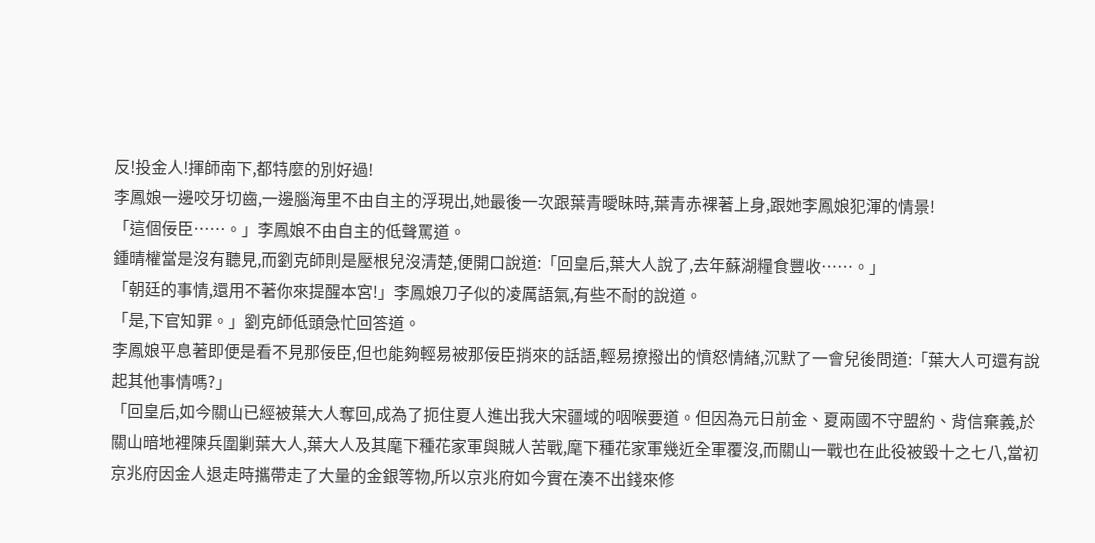反!投金人!揮師南下,都特麼的別好過!
李鳳娘一邊咬牙切齒,一邊腦海里不由自主的浮現出,她最後一次跟葉青曖昧時,葉青赤裸著上身,跟她李鳳娘犯渾的情景!
「這個佞臣……。」李鳳娘不由自主的低聲罵道。
鍾晴權當是沒有聽見,而劉克師則是壓根兒沒清楚,便開口說道:「回皇后,葉大人說了,去年蘇湖糧食豐收……。」
「朝廷的事情,還用不著你來提醒本宮!」李鳳娘刀子似的凌厲語氣,有些不耐的說道。
「是,下官知罪。」劉克師低頭急忙回答道。
李鳳娘平息著即便是看不見那佞臣,但也能夠輕易被那佞臣捎來的話語,輕易撩撥出的憤怒情緒,沉默了一會兒後問道:「葉大人可還有說起其他事情嗎?」
「回皇后,如今關山已經被葉大人奪回,成為了扼住夏人進出我大宋疆域的咽喉要道。但因為元日前金、夏兩國不守盟約、背信棄義,於關山暗地裡陳兵圍剿葉大人,葉大人及其麾下種花家軍與賊人苦戰,麾下種花家軍幾近全軍覆沒,而關山一戰也在此役被毀十之七八,當初京兆府因金人退走時攜帶走了大量的金銀等物,所以京兆府如今實在湊不出錢來修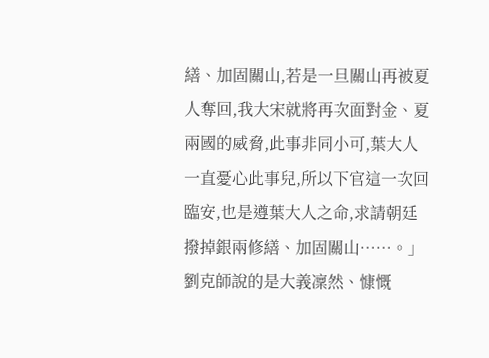繕、加固關山,若是一旦關山再被夏人奪回,我大宋就將再次面對金、夏兩國的威脅,此事非同小可,葉大人一直憂心此事兒,所以下官這一次回臨安,也是遵葉大人之命,求請朝廷撥掉銀兩修繕、加固關山……。」劉克師說的是大義凜然、慷慨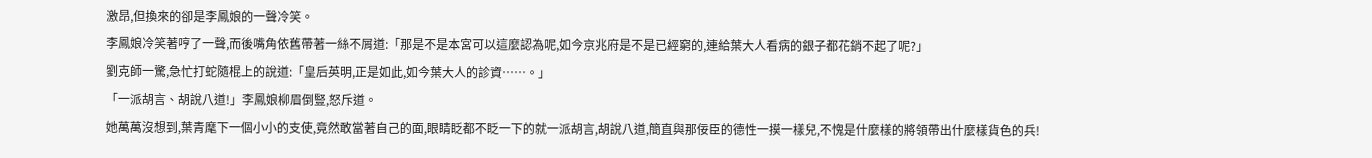激昂,但換來的卻是李鳳娘的一聲冷笑。
李鳳娘冷笑著哼了一聲,而後嘴角依舊帶著一絲不屑道:「那是不是本宮可以這麼認為呢,如今京兆府是不是已經窮的,連給葉大人看病的銀子都花銷不起了呢?」
劉克師一驚,急忙打蛇隨棍上的說道:「皇后英明,正是如此,如今葉大人的診資……。」
「一派胡言、胡說八道!」李鳳娘柳眉倒豎,怒斥道。
她萬萬沒想到,葉青麾下一個小小的支使,竟然敢當著自己的面,眼睛眨都不眨一下的就一派胡言,胡說八道,簡直與那佞臣的德性一摸一樣兒,不愧是什麼樣的將領帶出什麼樣貨色的兵!